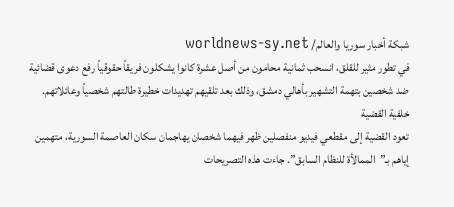شبكة أخبار سوريا والعالم/ worldnews-sy.net
في تطور مثير للقلق، انسحب ثمانية محامون من أصل عشرة كانوا يشكلون فريقاً حقوقياً رفع دعوى قضائية ضد شخصين بتهمة التشهير بأهالي دمشق، وذلك بعد تلقيهم تهديدات خطيرة طالتهم شخصياً وعائلاتهم.
خلفية القضية
تعود القضية إلى مقطعي فيديو منفصلين ظهر فيهما شخصان يهاجمان سكان العاصمة السورية، متهمين إياهم بـ”الممالأة للنظام السابق”. جاءت هذه التصريحات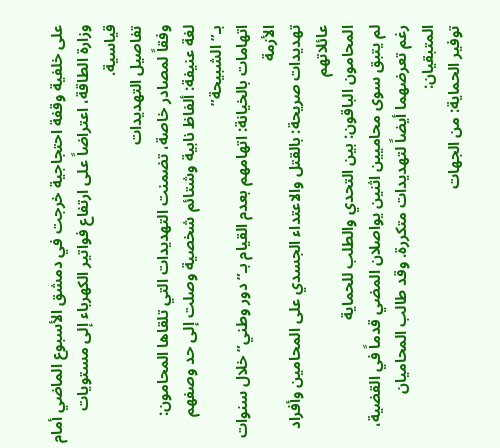على خلفية وقفة احتجاجية خرجت في دمشق الأسبوع الماضي أمام وزارة الطاقة، اعتراضاً على ارتفاع فواتير الكهرباء إلى مستويات قياسية.
تفاصيل التهديدات
وفقاً لمصادر خاصة، تضمنت التهديدات التي تلقاها المحامون:
لغة عنيفة: ألفاظ نابية وشتائم شخصية وصلت إلى حد وصفهم بـ”الشبيحة”
اتهامات بالخيانة: اتهامهم بعدم القيام بـ”دور وطني” خلال سنوات الأزمة
تهديدات صريحة: بالقتل والاعتداء الجسدي على المحامين وأفراد عائلاتهم
المحامون الباقون: بين التحدي والطلب للحماية
لم يتبق سوى محاميين اثنين يواصلان المضي قدماً في القضية، رغم تعرضهما أيضاً لتهديدات متكررة. وقد طالب المحاميان المتبقيان:
توفير الحماية: من الجهات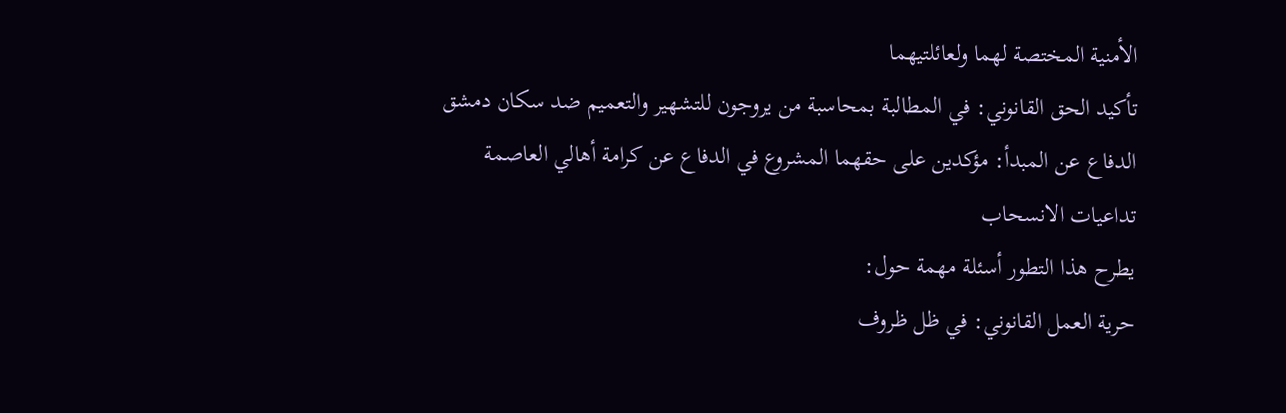الأمنية المختصة لهما ولعائلتيهما
تأكيد الحق القانوني: في المطالبة بمحاسبة من يروجون للتشهير والتعميم ضد سكان دمشق
الدفاع عن المبدأ: مؤكدين على حقهما المشروع في الدفاع عن كرامة أهالي العاصمة
تداعيات الانسحاب
يطرح هذا التطور أسئلة مهمة حول:
حرية العمل القانوني: في ظل ظروف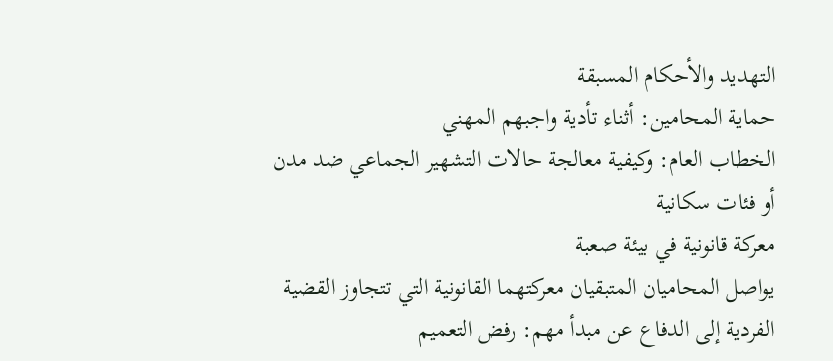التهديد والأحكام المسبقة
حماية المحامين: أثناء تأدية واجبهم المهني
الخطاب العام: وكيفية معالجة حالات التشهير الجماعي ضد مدن أو فئات سكانية
معركة قانونية في بيئة صعبة
يواصل المحاميان المتبقيان معركتهما القانونية التي تتجاوز القضية الفردية إلى الدفاع عن مبدأ مهم: رفض التعميم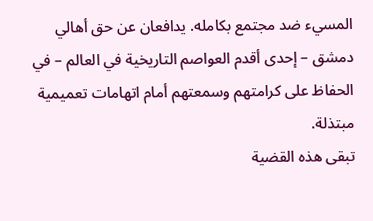المسيء ضد مجتمع بكامله. يدافعان عن حق أهالي دمشق – إحدى أقدم العواصم التاريخية في العالم – في الحفاظ على كرامتهم وسمعتهم أمام اتهامات تعميمية مبتذلة.
تبقى هذه القضية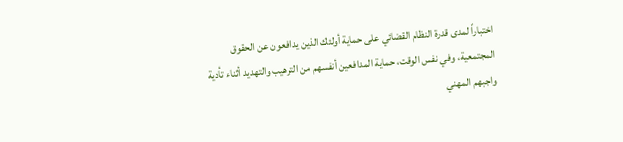اختباراً لمدى قدرة النظام القضائي على حماية أولئك الذين يدافعون عن الحقوق المجتمعية، وفي نفس الوقت، حماية المدافعين أنفسهم من الترهيب والتهديد أثناء تأدية واجبهم المهني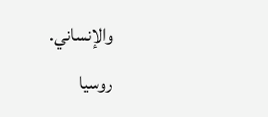والإنساني.
روسيا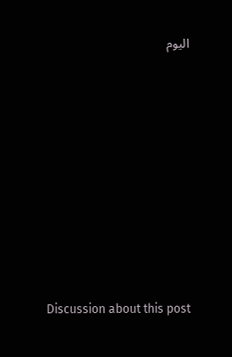اليوم












Discussion about this post